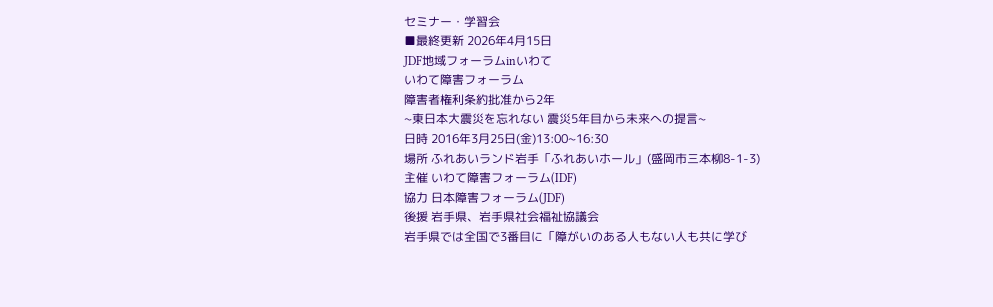セミナー・学習会
■最終更新 2026年4月15日
JDF地域フォーラムinいわて
いわて障害フォーラム
障害者権利条約批准から2年
~東日本大震災を忘れない 震災5年目から未来への提言~
日時 2016年3月25日(金)13:00~16:30
場所 ふれあいランド岩手「ふれあいホール」(盛岡市三本柳8-1-3)
主催 いわて障害フォーラム(IDF)
協力 日本障害フォーラム(JDF)
後援 岩手県、岩手県社会福祉協議会
岩手県では全国で3番目に「障がいのある人もない人も共に学び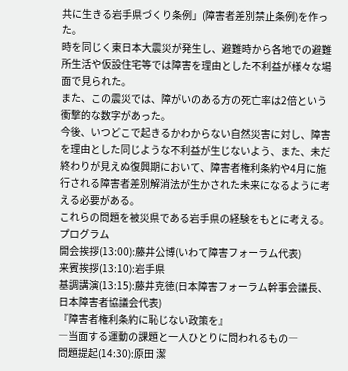共に生きる岩手県づくり条例」(障害者差別禁止条例)を作った。
時を同じく東日本大震災が発生し、避難時から各地での避難所生活や仮設住宅等では障害を理由とした不利益が様々な場面で見られた。
また、この震災では、障がいのある方の死亡率は2倍という衝撃的な数字があった。
今後、いつどこで起きるかわからない自然災害に対し、障害を理由とした同じような不利益が生じないよう、また、未だ終わりが見えぬ復興期において、障害者権利条約や4月に施行される障害者差別解消法が生かされた未来になるように考える必要がある。
これらの問題を被災県である岩手県の経験をもとに考える。
プログラム
開会挨拶(13:00):藤井公博(いわて障害フォーラム代表)
来賓挨拶(13:10):岩手県
基調講演(13:15):藤井克徳(日本障害フォーラム幹事会議長、日本障害者協議会代表)
『障害者権利条約に恥じない政策を』
―当面する運動の課題と一人ひとりに問われるもの―
問題提起(14:30):原田 潔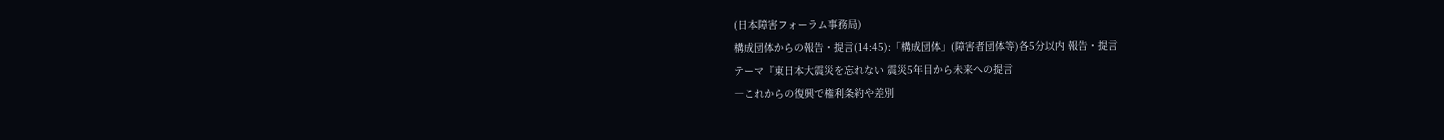(日本障害フォーラム事務局)
構成団体からの報告・提言(14:45):「構成団体」(障害者団体等)各5分以内 報告・提言
テーマ『東日本大震災を忘れない 震災5年目から未来への提言
―これからの復興で権利条約や差別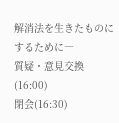解消法を生きたものにするために―
質疑・意見交換(16:00)
閉会(16:30)